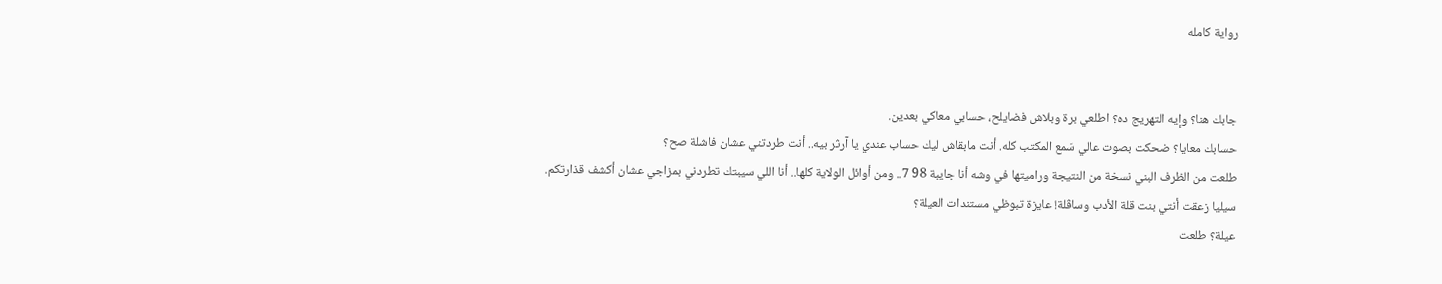رواية كامله


جابك هنا؟ وإيه التهريج ده؟ اطلعي برة وبلاش فضايلح، حسابي معاكي بعدين.
حسابك معايا؟ ضحكت بصوت عالي سَمع المكتب كله. أنت مابقاش ليك حساب عندي يا آرثر بيه.. أنت طردتني عشان فاشلة صح؟
طلعت من الظرف البني نسخة من النتيجة وراميتها في وشه أنا جايبة 98 7.. ومن أوائل الولاية كلها.. أنا اللي سيبتك تطردني بمزاجي عشان أكشف قذارتكم.
سيليا زعقت أنتي بنت قلة الأدب وساڤلة! عايزة تبوظي مستندات العيلة؟
عيلة؟ طلعت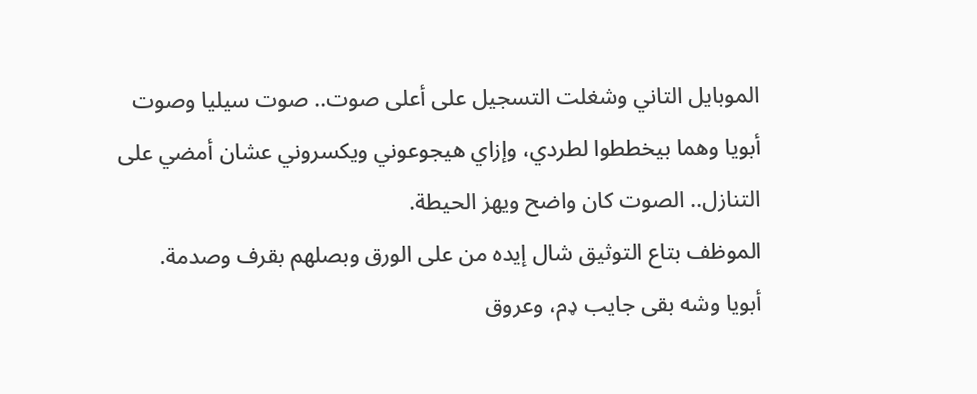الموبايل التاني وشغلت التسجيل على أعلى صوت.. صوت سيليا وصوت أبويا وهما بيخططوا لطردي، وإزاي هيجوعوني ويكسروني عشان أمضي على التنازل.. الصوت كان واضح ويهز الحيطة.
الموظف بتاع التوثيق شال إيده من على الورق وبصلهم بقرف وصدمة.
أبويا وشه بقى جايب ډم، وعروق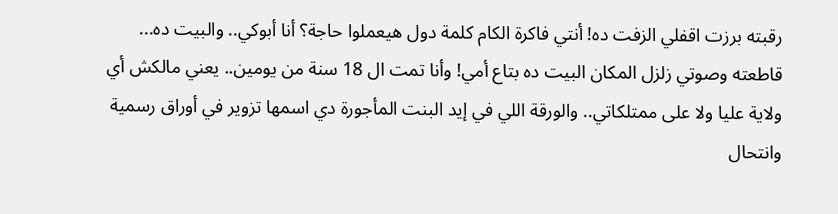رقبته برزت اقفلي الزفت ده! أنتي فاكرة الكام كلمة دول هيعملوا حاجة؟ أنا أبوكي.. والبيت ده...
قاطعته وصوتي زلزل المكان البيت ده بتاع أمي! وأنا تمت ال 18 سنة من يومين.. يعني مالكش أي ولاية عليا ولا على ممتلكاتي.. والورقة اللي في إيد البنت المأجورة دي اسمها تزوير في أوراق رسمية وانتحال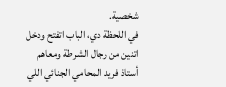شخصية.
في اللحظة دي، الباب اتفتح ودخل اتنين من رجال الشرطة ومعاهم أستاذ فريد المحامي الجنائي اللي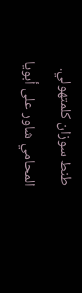طنط سوزان كلمتهولي.
المحامي شاور على أبويا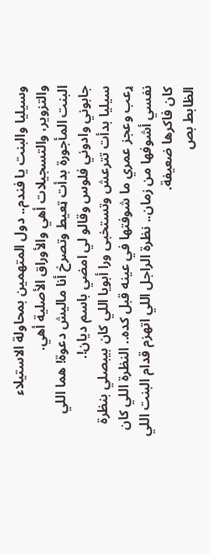وسيليا والبنت يا فندم.. دول المتهمين بمحاولة الاستيلاء والتزوير، والتسجيلات أهي والأوراق الأصلية أهي.
البنت المأجورة بدأت ټعيط وتصرخ أنا ماليش دعوة! هما اللي جابوني وادوني فلوس وقالو لي امضي باسم ديان!.
سيليا بدأت تترعش وتستخبى ورا أبويا اللي كان بيبصلي بنظرة ړعب وعجز عمري ما شوفتها في عينه قبل كده.. النظرة اللي كان نفسي أشوفها من زمان.. نظرة الراجل اللي اتهزم قدام البنت اللي كان فاكرها ضعيفة.
الظابط بص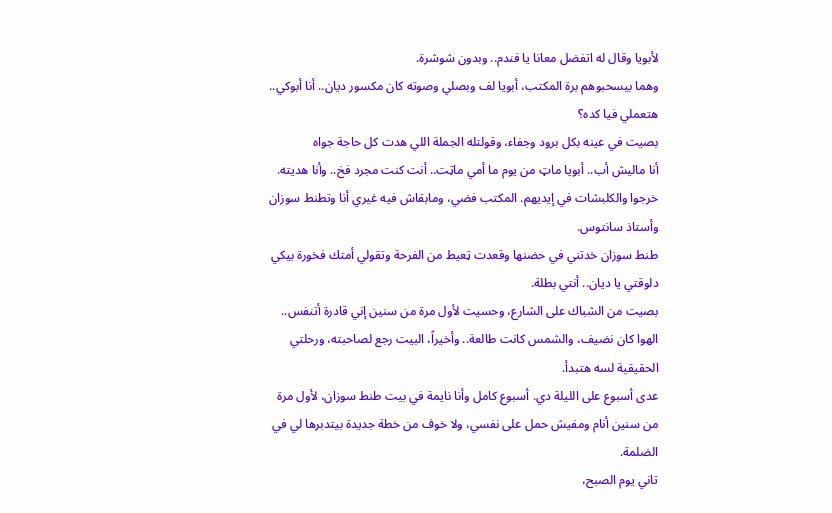لأبويا وقال له اتفضل معانا يا فندم.. وبدون شوشرة.
وهما بيسحبوهم برة المكتب، أبويا لف وبصلي وصوته كان مكسور ديان.. أنا أبوكي.. هتعملي فيا كده؟
بصيت في عينه بكل برود وجفاء، وقولتله الجملة اللي هدت كل حاجة جواه
أنا ماليش أب.. أبويا ماټ من يوم ما أمي ماټت.. أنت كنت مجرد فخ.. وأنا هديته.
خرجوا والكلبشات في إيديهم. المكتب فضي، ومابقاش فيه غيري أنا وتطنط سوزان وأستاذ سانتوس.
طنط سوزان خدتني في حضنها وقعدت ټعيط من الفرحة وتقولي أمتك فخورة بيكي دلوقتي يا ديان.. أنتي بطلة.
بصيت من الشباك على الشارع، وحسيت لأول مرة من سنين إني قادرة أتنفس.. الهوا كان نضيف، والشمس كانت طالعة.. وأخيراً، البيت رجع لصاحبته، ورحلتي الحقيقية لسه هتبدأ.
عدى أسبوع على الليلة دي. أسبوع كامل وأنا نايمة في بيت طنط سوزان، لأول مرة من سنين أنام ومفيش حمل على نفسي، ولا خوف من خطة جديدة بيتدبرها لي في الضلمة.
تاني يوم الصبح،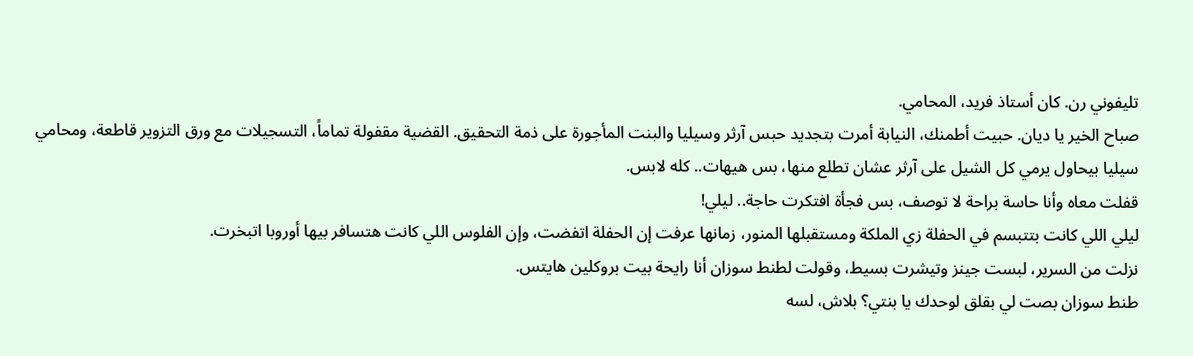تليفوني رن. كان أستاذ فريد، المحامي.
صباح الخير يا ديان. حبيت أطمنك، النيابة أمرت بتجديد حبس آرثر وسيليا والبنت المأجورة على ذمة التحقيق. القضية مقفولة تماماً، التسجيلات مع ورق التزوير قاطعة، ومحامي سيليا بيحاول يرمي كل الشيل على آرثر عشان تطلع منها، بس هيهات.. كله لابس.
قفلت معاه وأنا حاسة براحة لا توصف، بس فجأة افتكرت حاجة.. ليلي!
ليلي اللي كانت بتتبسم في الحفلة زي الملكة ومستقبلها المنور، زمانها عرفت إن الحفلة اتفضت، وإن الفلوس اللي كانت هتسافر بيها أوروبا اتبخرت.
نزلت من السرير، لبست جينز وتيشرت بسيط، وقولت لطنط سوزان أنا رايحة بيت بروكلين هايتس.
طنط سوزان بصت لي بقلق لوحدك يا بنتي؟ بلاش، لسه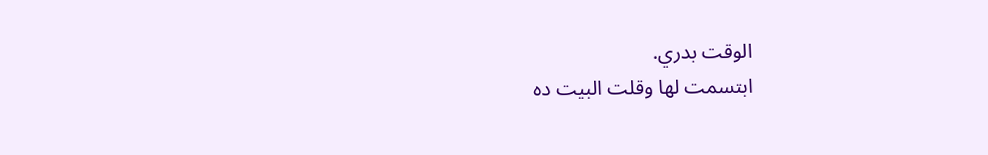الوقت بدري.
ابتسمت لها وقلت البيت ده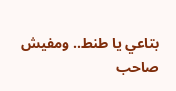بتاعي يا طنط.. ومفيش صاحب